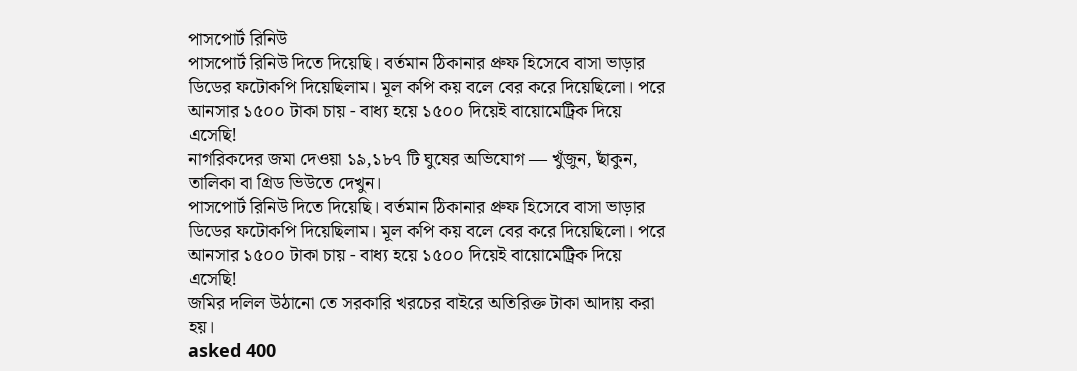পাসপোর্ট রিনিউ
পাসপোর্ট রিনিউ দিতে দিয়েছি। বর্তমান ঠিকানার প্রুফ হিসেবে বাসা ভাড়ার ডিডের ফটোকপি দিয়েছিলাম। মূল কপি কয় বলে বের করে দিয়েছিলো। পরে আনসার ১৫০০ টাকা চায় - বাধ্য হয়ে ১৫০০ দিয়েই বায়োমেট্রিক দিয়ে এসেছি!
নাগরিকদের জমা দেওয়া ১৯,১৮৭ টি ঘুষের অভিযোগ — খুঁজুন, ছাঁকুন, তালিকা বা গ্রিড ভিউতে দেখুন।
পাসপোর্ট রিনিউ দিতে দিয়েছি। বর্তমান ঠিকানার প্রুফ হিসেবে বাসা ভাড়ার ডিডের ফটোকপি দিয়েছিলাম। মূল কপি কয় বলে বের করে দিয়েছিলো। পরে আনসার ১৫০০ টাকা চায় - বাধ্য হয়ে ১৫০০ দিয়েই বায়োমেট্রিক দিয়ে এসেছি!
জমির দলিল উঠানো তে সরকারি খরচের বাইরে অতিরিক্ত টাকা আদায় করা হয়।
asked 400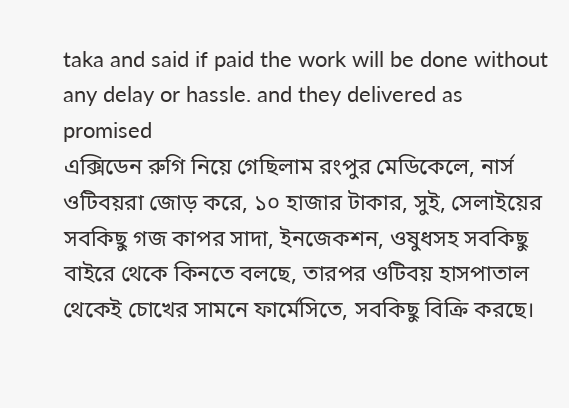taka and said if paid the work will be done without any delay or hassle. and they delivered as promised
এক্সিডেন রুগি নিয়ে গেছিলাম রংপুর মেডিকেলে, নার্স ওটিবয়রা জোড় করে, ১০ হাজার টাকার, সুই, সেলাইয়ের সবকিছু গজ কাপর সাদা, ইনজেকশন, ওষুধসহ সবকিছু বাইরে থেকে কিনতে বলছে, তারপর ওটিবয় হাসপাতাল থেকেই চোখের সামনে ফার্মেসিতে, সবকিছু বিক্রি করছে।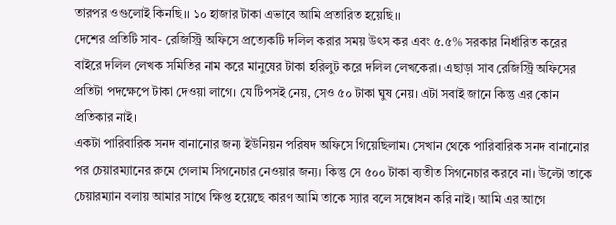তারপর ওগুলোই কিনছি।। ১০ হাজার টাকা এভাবে আমি প্রতারিত হয়েছি।।
দেশের প্রতিটি সাব- রেজিস্ট্রি অফিসে প্রত্যেকটি দলিল করার সময় উৎস কর এবং ৫.৫% সরকার নির্ধারিত করের বাইরে দলিল লেখক সমিতির নাম করে মানুষের টাকা হরিলুট করে দলিল লেখকেরা। এছাড়া সাব রেজিস্ট্রি অফিসের প্রতিটা পদক্ষেপে টাকা দেওয়া লাগে। যে টিপসই নেয়, সেও ৫০ টাকা ঘুষ নেয়। এটা সবাই জানে কিন্তু এর কোন প্রতিকার নাই।
একটা পারিবারিক সনদ বানানোর জন্য ইউনিয়ন পরিষদ অফিসে গিয়েছিলাম। সেখান থেকে পারিবারিক সনদ বানানোর পর চেয়ারম্যানের রুমে গেলাম সিগনেচার নেওয়ার জন্য। কিন্তু সে ৫০০ টাকা ব্যতীত সিগনেচার করবে না। উল্টো তাকে চেয়ারম্যান বলায় আমার সাথে ক্ষিপ্ত হয়েছে কারণ আমি তাকে স্যার বলে সম্বোধন করি নাই। আমি এর আগে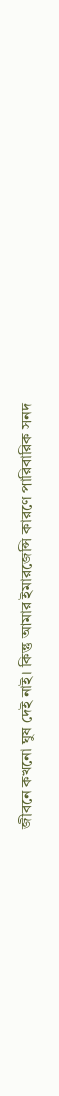জীবনে কখনো ঘুষ দেই নাই। কিন্তু আমার ইমারজেন্সি কারণে পারিবারিক সনদ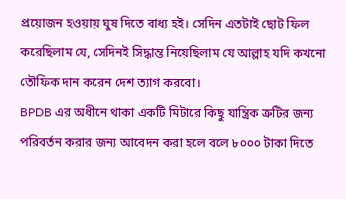প্রয়োজন হওয়ায় ঘুষ দিতে বাধ্য হই। সেদিন এতটাই ছোট ফিল করেছিলাম যে, সেদিনই সিদ্ধান্ত নিয়েছিলাম যে আল্লাহ যদি কখনো তৌফিক দান করেন দেশ ত্যাগ করবো।
BPDB এর অধীনে থাকা একটি মিটারে কিছু যান্ত্রিক ত্রুটির জন্য পরিবর্তন করার জন্য আবেদন করা হলে বলে ৮০০০ টাকা দিতে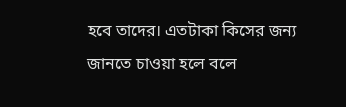হবে তাদের। এতটাকা কিসের জন্য জানতে চাওয়া হলে বলে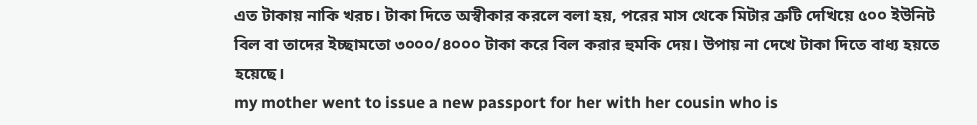এত টাকায় নাকি খরচ। টাকা দিতে অস্বীকার করলে বলা হয়, পরের মাস থেকে মিটার ত্রুটি দেখিয়ে ৫০০ ইউনিট বিল বা তাদের ইচ্ছামতো ৩০০০/৪০০০ টাকা করে বিল করার হুমকি দেয়। উপায় না দেখে টাকা দিতে বাধ্য হয়তে হয়েছে।
my mother went to issue a new passport for her with her cousin who is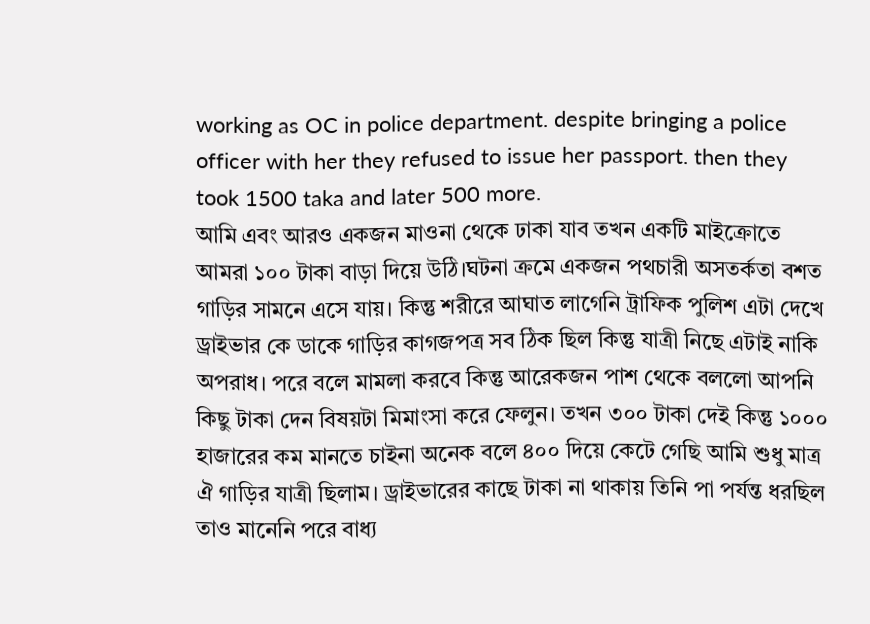working as OC in police department. despite bringing a police officer with her they refused to issue her passport. then they took 1500 taka and later 500 more.
আমি এবং আরও একজন মাওনা থেকে ঢাকা যাব তখন একটি মাইক্রোতে আমরা ১০০ টাকা বাড়া দিয়ে উঠি।ঘটনা ক্রমে একজন পথচারী অসতর্কতা বশত গাড়ির সামনে এসে যায়। কিন্তু শরীরে আঘাত লাগেনি ট্রাফিক পুলিশ এটা দেখে ড্রাইভার কে ডাকে গাড়ির কাগজপত্র সব ঠিক ছিল কিন্তু যাত্রী নিছে এটাই নাকি অপরাধ। পরে বলে মামলা করবে কিন্তু আরেকজন পাশ থেকে বললো আপনি কিছু টাকা দেন বিষয়টা মিমাংসা করে ফেলুন। তখন ৩০০ টাকা দেই কিন্তু ১০০০ হাজারের কম মানতে চাইনা অনেক বলে ৪০০ দিয়ে কেটে গেছি আমি শুধু মাত্র ঐ গাড়ির যাত্রী ছিলাম। ড্রাইভারের কাছে টাকা না থাকায় তিনি পা পর্যন্ত ধরছিল তাও মানেনি পরে বাধ্য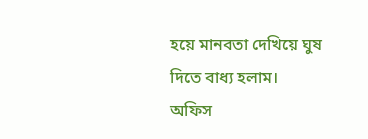হয়ে মানবতা দেখিয়ে ঘুষ দিতে বাধ্য হলাম।
অফিস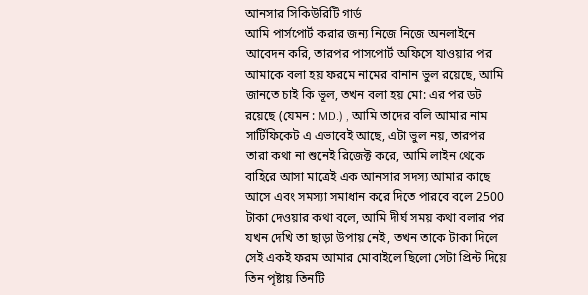আনসার সিকিউরিটি গার্ড
আমি পার্সপোর্ট করার জন্য নিজে নিজে অনলাইনে আবেদন করি, তারপর পাসপোর্ট অফিসে যাওয়ার পর আমাকে বলা হয় ফরমে নামের বানান ভুল রয়েছে, আমি জানতে চাই কি ভূল, তখন বলা হয় মো: এর পর ডট রয়েছে (যেমন : MD.) , আমি তাদের বলি আমার নাম সার্টিফিকেট এ এভাবেই আছে, এটা ভুল নয়, তারপর তারা কথা না শুনেই রিজেক্ট করে, আমি লাইন থেকে বাহিরে আসা মাত্রেই এক আনসার সদস্য আমার কাছে আসে এবং সমস্যা সমাধান করে দিতে পারবে বলে 2500 টাকা দেওয়ার কথা বলে, আমি দীর্ঘ সময় কথা বলার পর যখন দেখি তা ছাড়া উপায় নেই, তখন তাকে টাকা দিলে সেই একই ফরম আমার মোবাইলে ছিলো সেটা প্রিন্ট দিয়ে তিন পৃষ্টায় তিনটি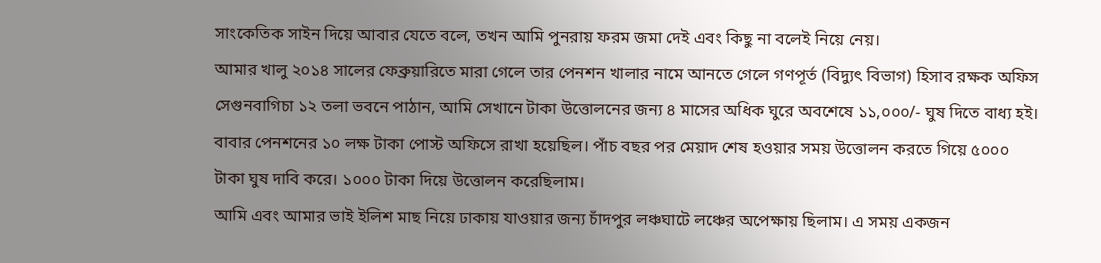সাংকেতিক সাইন দিয়ে আবার যেতে বলে, তখন আমি পুনরায় ফরম জমা দেই এবং কিছু না বলেই নিয়ে নেয়।
আমার খালু ২০১৪ সালের ফেব্রুয়ারিতে মারা গেলে তার পেনশন খালার নামে আনতে গেলে গণপূর্ত (বিদ্যুৎ বিভাগ) হিসাব রক্ষক অফিস সেগুনবাগিচা ১২ তলা ভবনে পাঠান, আমি সেখানে টাকা উত্তোলনের জন্য ৪ মাসের অধিক ঘুরে অবশেষে ১১,০০০/- ঘুষ দিতে বাধ্য হই।
বাবার পেনশনের ১০ লক্ষ টাকা পোস্ট অফিসে রাখা হয়েছিল। পাঁচ বছর পর মেয়াদ শেষ হওয়ার সময় উত্তোলন করতে গিয়ে ৫০০০ টাকা ঘুষ দাবি করে। ১০০০ টাকা দিয়ে উত্তোলন করেছিলাম।
আমি এবং আমার ভাই ইলিশ মাছ নিয়ে ঢাকায় যাওয়ার জন্য চাঁদপুর লঞ্চঘাটে লঞ্চের অপেক্ষায় ছিলাম। এ সময় একজন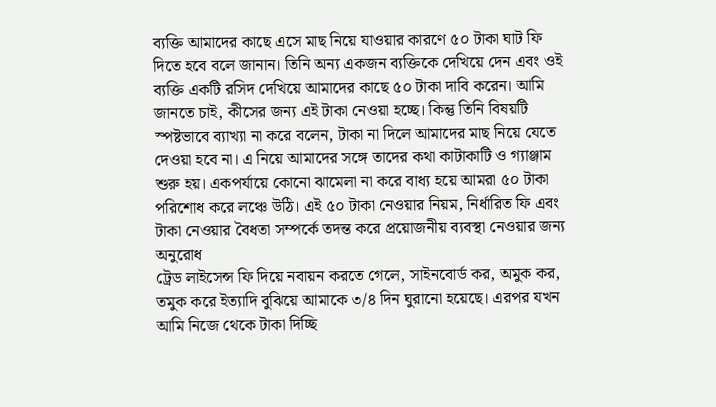ব্যক্তি আমাদের কাছে এসে মাছ নিয়ে যাওয়ার কারণে ৫০ টাকা ঘাট ফি দিতে হবে বলে জানান। তিনি অন্য একজন ব্যক্তিকে দেখিয়ে দেন এবং ওই ব্যক্তি একটি রসিদ দেখিয়ে আমাদের কাছে ৫০ টাকা দাবি করেন। আমি জানতে চাই, কীসের জন্য এই টাকা নেওয়া হচ্ছে। কিন্তু তিনি বিষয়টি স্পষ্টভাবে ব্যাখ্যা না করে বলেন, টাকা না দিলে আমাদের মাছ নিয়ে যেতে দেওয়া হবে না। এ নিয়ে আমাদের সঙ্গে তাদের কথা কাটাকাটি ও গ্যাঞ্জাম শুরু হয়। একপর্যায়ে কোনো ঝামেলা না করে বাধ্য হয়ে আমরা ৫০ টাকা পরিশোধ করে লঞ্চে উঠি। এই ৫০ টাকা নেওয়ার নিয়ম, নির্ধারিত ফি এবং টাকা নেওয়ার বৈধতা সম্পর্কে তদন্ত করে প্রয়োজনীয় ব্যবস্থা নেওয়ার জন্য অনুরোধ
ট্রেড লাইসেন্স ফি দিয়ে নবায়ন করতে গেলে, সাইনবোর্ড কর, অমুক কর, তমুক করে ইত্যাদি বুঝিয়ে আমাকে ৩/৪ দিন ঘুরানো হয়েছে। এরপর যখন আমি নিজে থেকে টাকা দিচ্ছি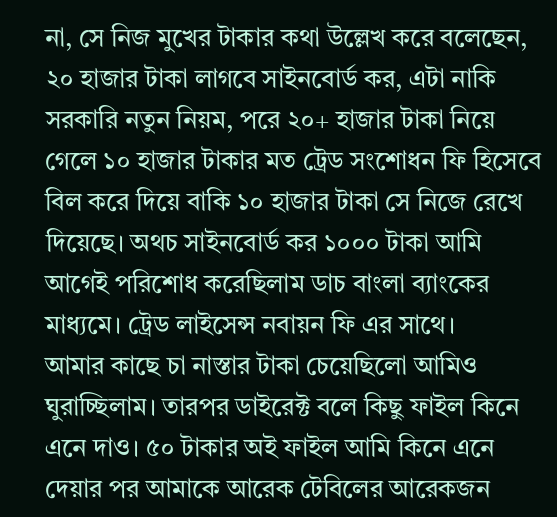না, সে নিজ মুখের টাকার কথা উল্লেখ করে বলেছেন, ২০ হাজার টাকা লাগবে সাইনবোর্ড কর, এটা নাকি সরকারি নতুন নিয়ম, পরে ২০+ হাজার টাকা নিয়ে গেলে ১০ হাজার টাকার মত ট্রেড সংশোধন ফি হিসেবে বিল করে দিয়ে বাকি ১০ হাজার টাকা সে নিজে রেখে দিয়েছে। অথচ সাইনবোর্ড কর ১০০০ টাকা আমি আগেই পরিশোধ করেছিলাম ডাচ বাংলা ব্যাংকের মাধ্যমে। ট্রেড লাইসেন্স নবায়ন ফি এর সাথে।
আমার কাছে চা নাস্তার টাকা চেয়েছিলো আমিও ঘুরাচ্ছিলাম। তারপর ডাইরেক্ট বলে কিছু ফাইল কিনে এনে দাও। ৫০ টাকার অই ফাইল আমি কিনে এনে দেয়ার পর আমাকে আরেক টেবিলের আরেকজন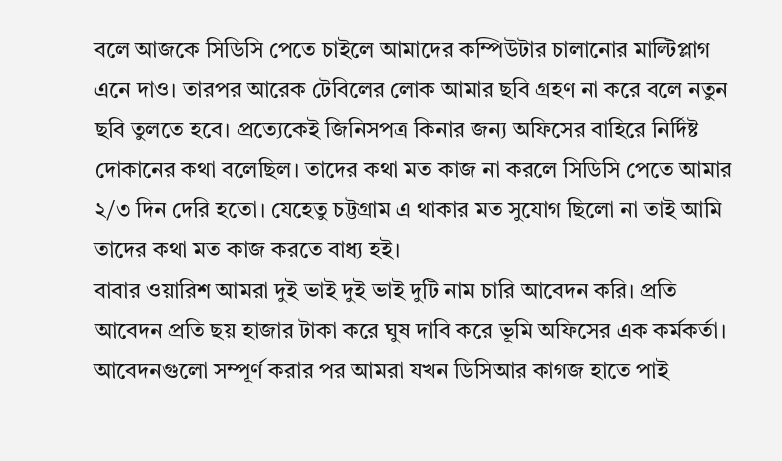বলে আজকে সিডিসি পেতে চাইলে আমাদের কম্পিউটার চালানোর মাল্টিপ্লাগ এনে দাও। তারপর আরেক টেবিলের লোক আমার ছবি গ্রহণ না করে বলে নতুন ছবি তুলতে হবে। প্রত্যেকেই জিনিসপত্র কিনার জন্য অফিসের বাহিরে নির্দিষ্ট দোকানের কথা বলেছিল। তাদের কথা মত কাজ না করলে সিডিসি পেতে আমার ২/৩ দিন দেরি হতো। যেহেতু চট্টগ্রাম এ থাকার মত সুযোগ ছিলো না তাই আমি তাদের কথা মত কাজ করতে বাধ্য হই।
বাবার ওয়ারিশ আমরা দুই ভাই দুই ভাই দুটি নাম চারি আবেদন করি। প্রতি আবেদন প্রতি ছয় হাজার টাকা করে ঘুষ দাবি করে ভূমি অফিসের এক কর্মকর্তা। আবেদনগুলো সম্পূর্ণ করার পর আমরা যখন ডিসিআর কাগজ হাতে পাই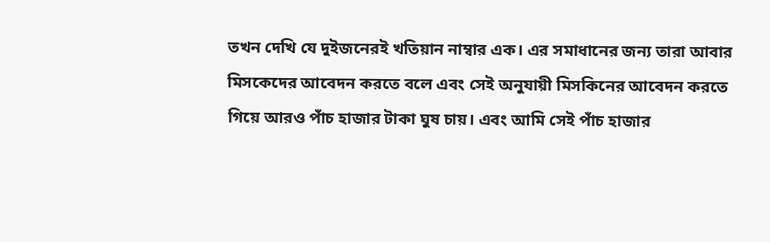তখন দেখি যে দুইজনেরই খতিয়ান নাম্বার এক। এর সমাধানের জন্য তারা আবার মিসকেদের আবেদন করতে বলে এবং সেই অনুযায়ী মিসকিনের আবেদন করতে গিয়ে আরও পাঁচ হাজার টাকা ঘুষ চায়। এবং আমি সেই পাঁচ হাজার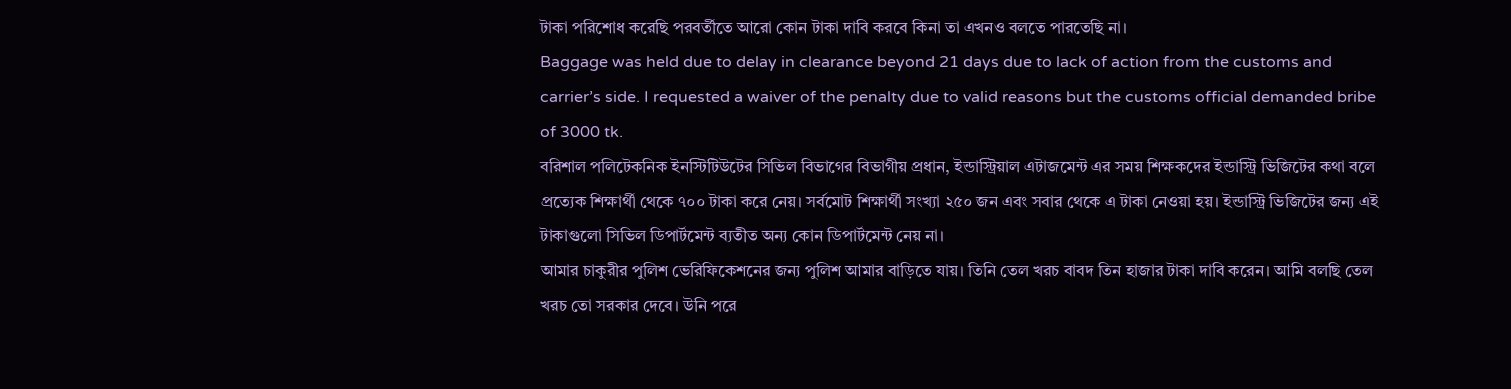টাকা পরিশোধ করেছি পরবর্তীতে আরো কোন টাকা দাবি করবে কিনা তা এখনও বলতে পারতেছি না।
Baggage was held due to delay in clearance beyond 21 days due to lack of action from the customs and carrier’s side. I requested a waiver of the penalty due to valid reasons but the customs official demanded bribe of 3000 tk.
বরিশাল পলিটেকনিক ইনস্টিটিউটের সিভিল বিভাগের বিভাগীয় প্রধান, ইন্ডাস্ট্রিয়াল এটাজমেন্ট এর সময় শিক্ষকদের ইন্ডাস্ট্রি ভিজিটের কথা বলে প্রত্যেক শিক্ষার্থী থেকে ৭০০ টাকা করে নেয়। সর্বমোট শিক্ষার্থী সংখ্যা ২৫০ জন এবং সবার থেকে এ টাকা নেওয়া হয়। ইন্ডাস্ট্রি ভিজিটের জন্য এই টাকাগুলো সিভিল ডিপার্টমেন্ট ব্যতীত অন্য কোন ডিপার্টমেন্ট নেয় না।
আমার চাকুরীর পুলিশ ভেরিফিকেশনের জন্য পুলিশ আমার বাড়িতে যায়। তিনি তেল খরচ বাবদ তিন হাজার টাকা দাবি করেন। আমি বলছি তেল খরচ তো সরকার দেবে। উনি পরে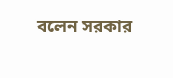বলেন সরকার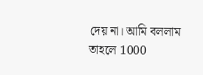দেয় না। আমি বললাম তাহলে 1000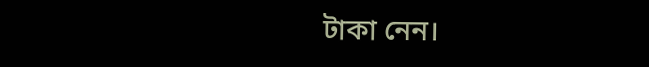টাকা নেন।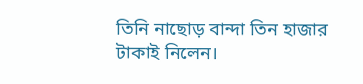তিনি নাছোড় বান্দা তিন হাজার টাকাই নিলেন।